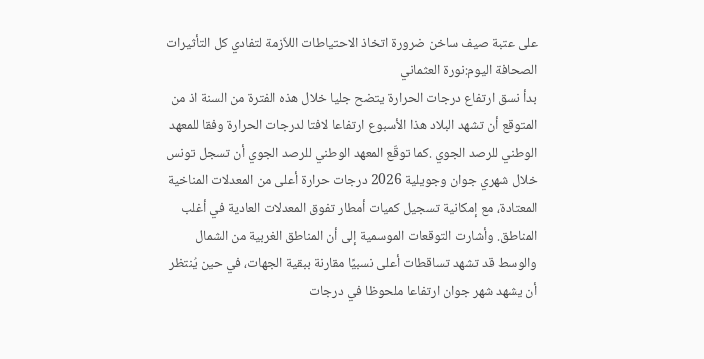على عتبة صيف ساخن ضرورة اتخاذ الاحتياطات اللاّزمة لتفادي كل التأثيرات
الصحافة اليوم:نورة العثماني
بدأ نسق ارتفاع درجات الحرارة يتضح جليا خلال هذه الفترة من السنة اذ من المتوقع أن تشهد البلاد هذا الأسبوع ارتفاعا لافتا لدرجات الحرارة وفقا للمعهد الوطني للرصد الجوي .كما توقّع المعهد الوطني للرصد الجوي أن تسجل تونس خلال شهري جوان وجويلية 2026 درجات حرارة أعلى من المعدلات المناخية المعتادة، مع إمكانية تسجيل كميات أمطار تفوق المعدلات العادية في أغلب المناطق. وأشارت التوقعات الموسمية إلى أن المناطق الغربية من الشمال والوسط قد تشهد تساقطات أعلى نسبيًا مقارنة ببقية الجهات، في حين يُنتظر أن يشهد شهر جوان ارتفاعا ملحوظا في درجات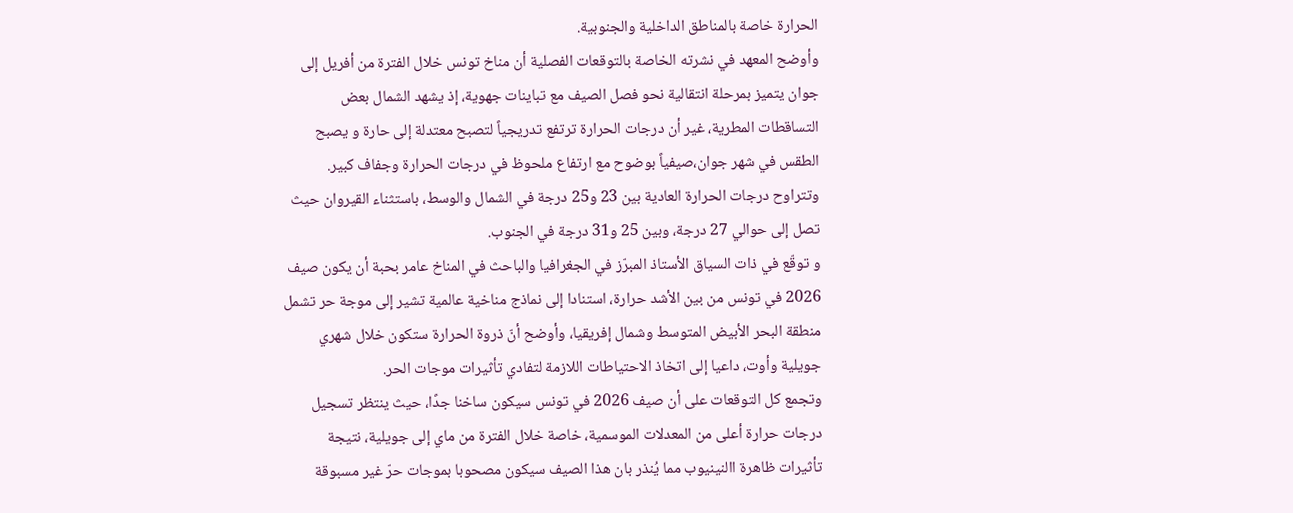الحرارة خاصة بالمناطق الداخلية والجنوبية.
وأوضح المعهد في نشرته الخاصة بالتوقعات الفصلية أن مناخ تونس خلال الفترة من أفريل إلى جوان يتميز بمرحلة انتقالية نحو فصل الصيف مع تباينات جهوية، إذ يشهد الشمال بعض التساقطات المطرية، غير أن درجات الحرارة ترتفع تدريجياً لتصبح معتدلة إلى حارة و يصبح الطقس في شهر جوان،صيفياً بوضوح مع ارتفاع ملحوظ في درجات الحرارة وجفاف كبير.
وتتراوح درجات الحرارة العادية بين 23 و25 درجة في الشمال والوسط، باستثناء القيروان حيث تصل إلى حوالي 27 درجة، وبين 25 و31 درجة في الجنوب.
و توقّع في ذات السياق الأستاذ المبرّز في الجغرافيا والباحث في المناخ عامر بحبة أن يكون صيف 2026 في تونس من بين الأشد حرارة، استنادا إلى نماذج مناخية عالمية تشير إلى موجة حر تشمل منطقة البحر الأبيض المتوسط وشمال إفريقيا، وأوضح أنّ ذروة الحرارة ستكون خلال شهري جويلية وأوت، داعيا إلى اتخاذ الاحتياطات اللازمة لتفادي تأثيرات موجات الحر.
وتجمع كل التوقعات على أن صيف 2026 في تونس سيكون ساخنا جدًا، حيث ينتظر تسجيل درجات حرارة أعلى من المعدلات الموسمية، خاصة خلال الفترة من ماي إلى جويلية، نتيجة تأثيرات ظاهرة االنينيوب مما يُنذر بان هذا الصيف سيكون مصحوبا بموجات حرّ غير مسبوقة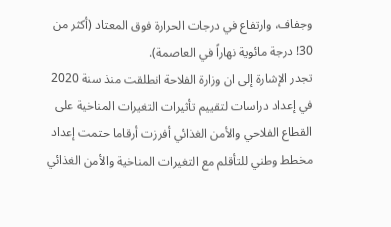وجفاف، وارتفاع في درجات الحرارة فوق المعتاد (أكثر من 30! درجة مائوية نهاراً في العاصمة).
تجدر الإشارة إلى ان وزارة الفلاحة انطلقت منذ سنة 2020 في إعداد دراسات لتقييم تأثيرات التغيرات المناخية على القطاع الفلاحي والأمن الغذائي أفرزت أرقاما حتمت إعداد مخطط وطني للتأقلم مع التغيرات المناخية والأمن الغذائي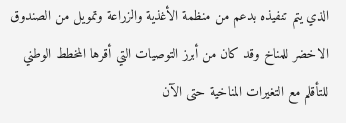الذي يتم تنفيذه بدعم من منظمة الأغذية والزراعة وتمويل من الصندوق الاخضر للمناخ وقد كان من أبرز التوصيات التي أقرها المخطط الوطني للتأقلم مع التغيرات المناخية حتى الآن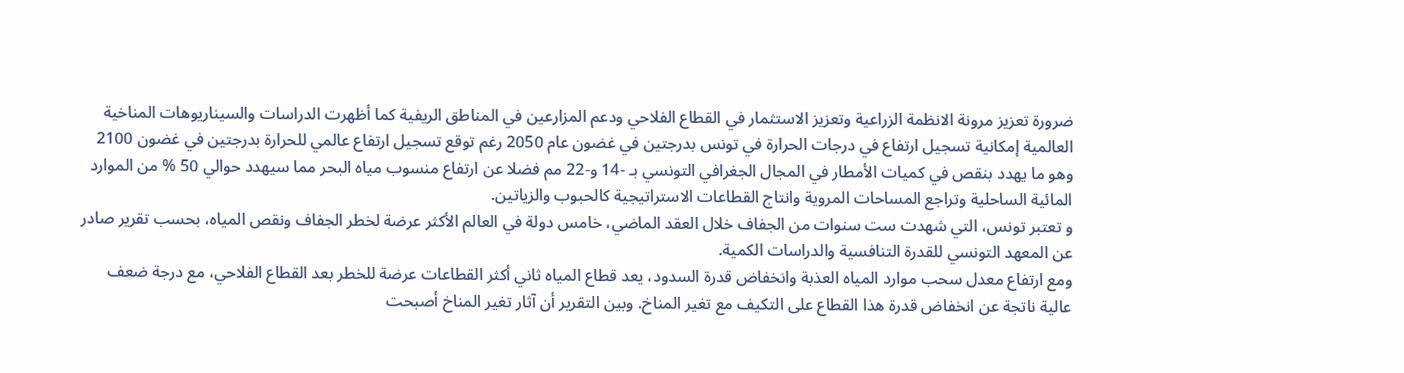ضرورة تعزيز مرونة الانظمة الزراعية وتعزيز الاستثمار في القطاع الفلاحي ودعم المزارعين في المناطق الريفية كما أظهرت الدراسات والسيناريوهات المناخية العالمية إمكانية تسجيل ارتفاع في درجات الحرارة في تونس بدرجتين في غضون عام 2050 رغم توقع تسجيل ارتفاع عالمي للحرارة بدرجتين في غضون 2100 وهو ما يهدد بنقص في كميات الأمطار في المجال الجغرافي التونسي بـ -14 و-22 مم فضلا عن ارتفاع منسوب مياه البحر مما سيهدد حوالي 50 % من الموارد المائية الساحلية وتراجع المساحات المروية وانتاج القطاعات الاستراتيجية كالحبوب والزياتين.
و تعتبر تونس، التي شهدت ست سنوات من الجفاف خلال العقد الماضي، خامس دولة في العالم الأكثر عرضة لخطر الجفاف ونقص المياه، بحسب تقرير صادر عن المعهد التونسي للقدرة التنافسية والدراسات الكمية.
ومع ارتفاع معدل سحب موارد المياه العذبة وانخفاض قدرة السدود، يعد قطاع المياه ثاني أكثر القطاعات عرضة للخطر بعد القطاع الفلاحي، مع درجة ضعف عالية ناتجة عن انخفاض قدرة هذا القطاع على التكيف مع تغير المناخ. وبين التقرير أن آثار تغير المناخ أصبحت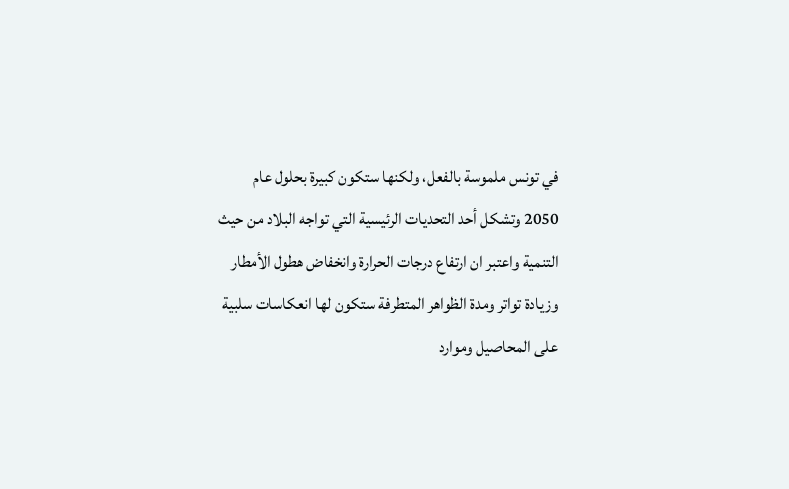في تونس ملموسة بالفعل، ولكنها ستكون كبيرة بحلول عام 2050 وتشكل أحد التحديات الرئيسية التي تواجه البلاد من حيث التنمية واعتبر ان ارتفاع درجات الحرارة وانخفاض هطول الأمطار وزيادة تواتر ومدة الظواهر المتطرفة ستكون لها انعكاسات سلبية على المحاصيل وموارد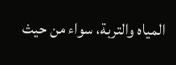المياه والتربة، سواء من حيث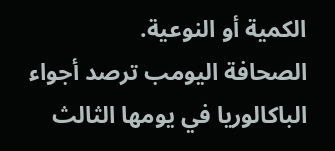الكمية أو النوعية.
الصحافة اليومب ترصد أجواء الباكالوريا في يومها الثالث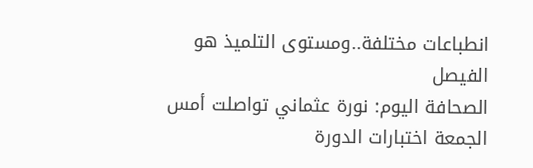انطباعات مختلفة..ومستوى التلميذ هو الفيصل
الصحافة اليوم: نورة عثماني تواصلت أمس الجمعة اختبارات الدورة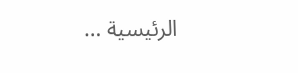الرئيسية …